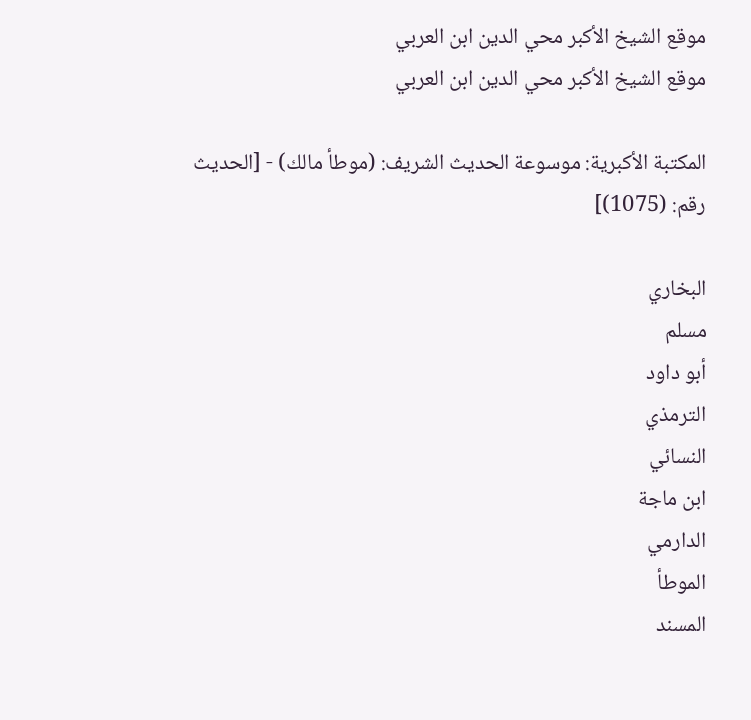موقع الشيخ الأكبر محي الدين ابن العربي
موقع الشيخ الأكبر محي الدين ابن العربي

المكتبة الأكبرية: موسوعة الحديث الشريف: (موطأ مالك) - [الحديث رقم: (1075)]

البخاري
مسلم
أبو داود
الترمذي
النسائي
ابن ماجة
الدارمي
الموطأ
المسند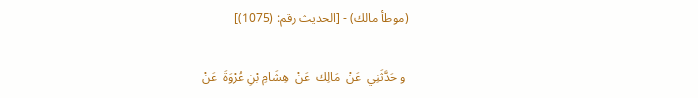(موطأ مالك) - [الحديث رقم: (1075)]

 و حَدَّثَنِي  عَنْ  مَالِك  عَنْ  هِشَامِ بْنِ عُرْوَةَ  عَنْ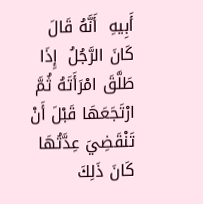أَبِيهِ  أَنَّهُ قَالَ  كَانَ الرَّجُلُ  إِذَا طَلَّقَ امْرَأَتَهُ ثُمَّ ارْتَجَعَهَا قَبْلَ أَنْ تَنْقَضِيَ عِدَّتُهَا كَانَ ذَلِكَ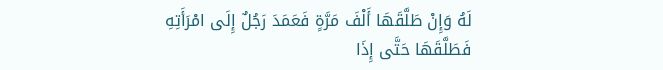لَهُ وَإِنْ طَلَّقَهَا أَلْفَ مَرَّةٍ فَعَمَدَ رَجُلٌ إِلَى امْرَأَتِهِ فَطَلَّقَهَا حَتَّى إِذَا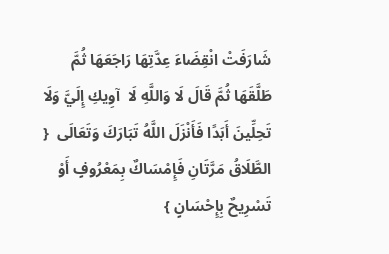شَارَفَتْ انْقِضَاءَ عِدَّتِهَا رَاجَعَهَا ثُمَّ طَلَّقَهَا ثُمَّ قَالَ لَا وَاللَّهِ لَا  آوِيكِ إِلَيَّ وَلَا تَحِلِّينَ أَبَدًا فَأَنْزَلَ اللَّهُ تَبَارَكَ وَتَعَالَى  { الطَّلَاقُ مَرَّتَانِ فَإِمْسَاكٌ بِمَعْرُوفٍ أَوْ تَسْرِيحٌ بِإِحْسَانٍ }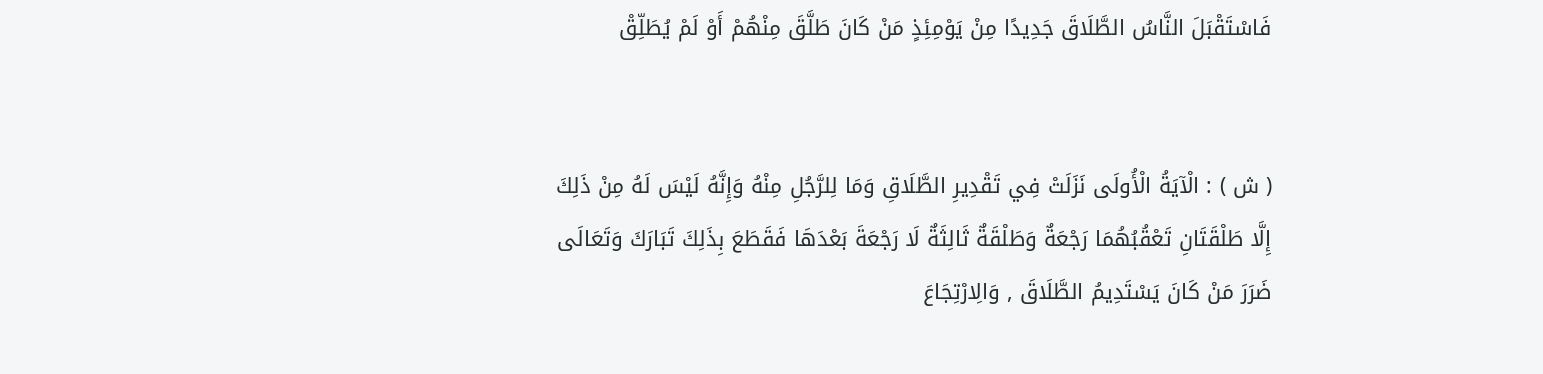فَاسْتَقْبَلَ النَّاسُ الطَّلَاقَ جَدِيدًا مِنْ يَوْمِئِذٍ مَنْ كَانَ طَلَّقَ مِنْهُمْ أَوْ لَمْ يُطَلِّقْ


( ش ) : الْآيَةُ الْأُولَى نَزَلَتْ فِي تَقْدِيرِ الطَّلَاقِ وَمَا لِلرَّجُلِ مِنْهُ وَإِنَّهُ لَيْسَ لَهُ مِنْ ذَلِكَ إِلَّا طَلْقَتَانِ تَعْقُبُهُمَا رَجْعَةٌ وَطَلْقَةٌ ثَالِثَةٌ لَا رَجْعَةَ بَعْدَهَا فَقَطَعَ بِذَلِكَ تَبَارَكَ وَتَعَالَى ضَرَرَ مَنْ كَانَ يَسْتَدِيمُ الطَّلَاقَ , وَالِارْتِجَاعَ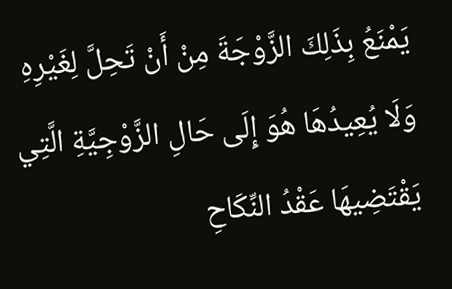يَمْنَعُ بِذَلِكَ الزَّوْجَةَ مِنْ أَنْ تَحِلَّ لِغَيْرِهِ وَلَا يُعِيدُهَا هُوَ إِلَى حَالِ الزَّوْجِيَّةِ الَّتِي يَقْتَضِيهَا عَقْدُ النِّكَاحِ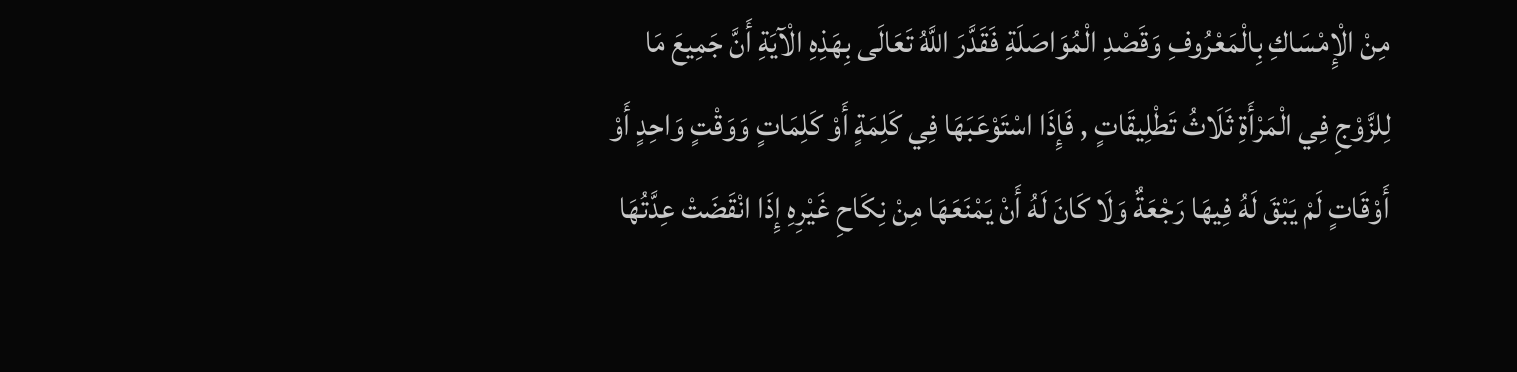مِنْ الْإِمْسَاكِ بِالْمَعْرُوفِ وَقَصْدِ الْمُوَاصَلَةِ فَقَدَّرَ اللَّهُ تَعَالَى بِهَذِهِ الْآيَةِ أَنَّ جَمِيعَ مَا لِلزَّوْجِ فِي الْمَرْأَةِ ثَلَاثُ تَطْلِيقَاتٍ , فَإِذَا اسْتَوْعَبَهَا فِي كَلِمَةٍ أَوْ كَلِمَاتٍ وَوَقْتٍ وَاحِدٍ أَوْ أَوْقَاتٍ لَمْ يَبْقَ لَهُ فِيهَا رَجْعَةٌ وَلَا كَانَ لَهُ أَنْ يَمْنَعَهَا مِنْ نِكَاحِ غَيْرِهِ إِذَا انْقَضَتْ عِدَّتُهَا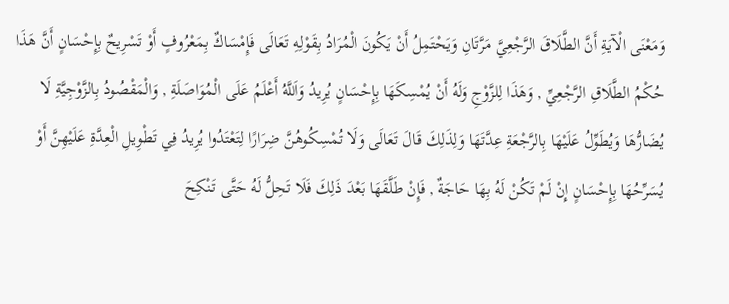وَمَعْنَى الْآيَةِ أَنَّ الطَّلَاقَ الرَّجْعِيَّ مَرَّتَانِ وَيَحْتَمِلُ أَنْ يَكُونَ الْمُرَادُ بِقَوْلِهِ تَعَالَى فَإِمْسَاكٌ بِمَعْرُوفٍ أَوْ تَسْرِيحٌ بِإِحْسَانٍ أَنَّ هَذَا حُكْمُ الطَّلَاقِ الرَّجْعِيِّ , وَهَذَا لِلزَّوْجِ وَلَهُ أَنْ يُمْسِكَهَا بِإِحْسَانٍ يُرِيدُ وَاَللَّهُ أَعْلَمُ عَلَى الْمُوَاصَلَةِ , وَالْمَقْصُودُ بِالزَّوْجِيَّةِ لَا يُضَارُّهَا وَيُطَوِّلُ عَلَيْهَا بِالرَّجْعَةِ عِدَّتَهَا وَلِذَلِكَ قَالَ تَعَالَى وَلَا تُمْسِكُوهُنَّ ضِرَارًا لِتَعْتَدُوا يُرِيدُ فِي تَطْوِيلِ الْعِدَّةِ عَلَيْهِنَّ أَوْ يُسَرِّحُهَا بِإِحْسَانٍ إِنْ لَمْ تَكُنْ لَهُ بِهَا حَاجَةٌ , فَإِنْ طَلَّقَهَا بَعْدَ ذَلِكَ فَلَا تَحِلُّ لَهُ حَتَّى تَنْكِحَ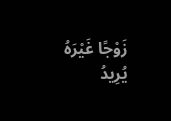زَوْجًا غَيْرَهُ يُرِيدُ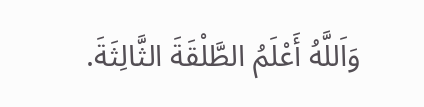وَاَللَّهُ أَعْلَمُ الطَّلْقَةَ الثَّالِثَةَ.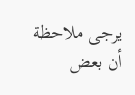يرجى ملاحظة أن بعض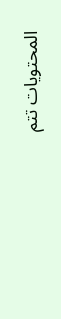المحتويات تتم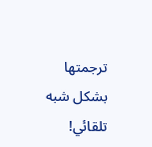ترجمتها بشكل شبه تلقائي!